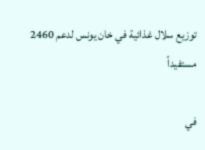توزيع سلال غذائية في خان يونس لدعم 2460 مستفيداً

في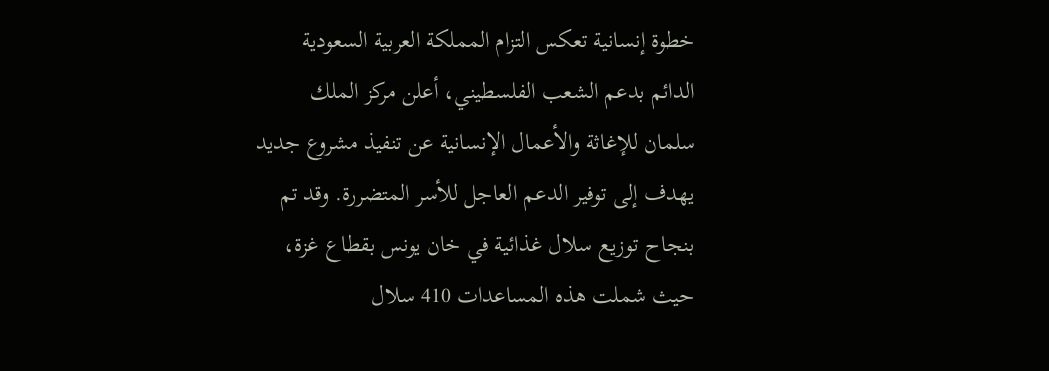خطوة إنسانية تعكس التزام المملكة العربية السعودية الدائم بدعم الشعب الفلسطيني، أعلن مركز الملك سلمان للإغاثة والأعمال الإنسانية عن تنفيذ مشروع جديد يهدف إلى توفير الدعم العاجل للأسر المتضررة. وقد تم بنجاح توزيع سلال غذائية في خان يونس بقطاع غزة، حيث شملت هذه المساعدات 410 سلال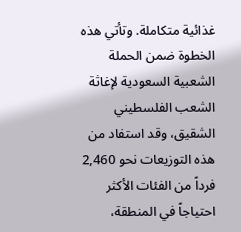غذائية متكاملة. وتأتي هذه الخطوة ضمن الحملة الشعبية السعودية لإغاثة الشعب الفلسطيني الشقيق، وقد استفاد من هذه التوزيعات نحو 2,460 فرداً من الفئات الأكثر احتياجاً في المنطقة،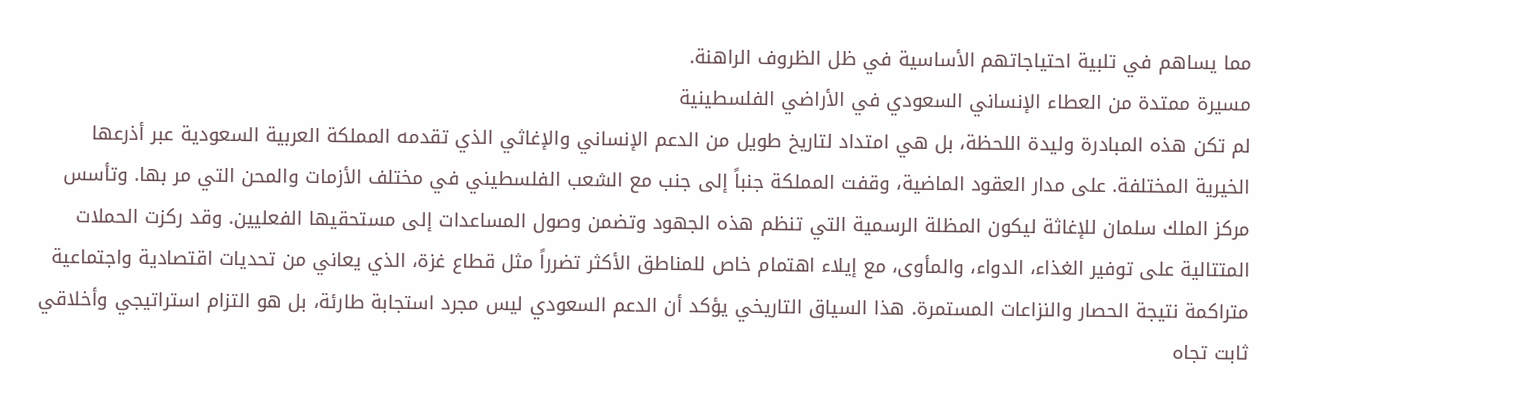مما يساهم في تلبية احتياجاتهم الأساسية في ظل الظروف الراهنة.
مسيرة ممتدة من العطاء الإنساني السعودي في الأراضي الفلسطينية
لم تكن هذه المبادرة وليدة اللحظة، بل هي امتداد لتاريخ طويل من الدعم الإنساني والإغاثي الذي تقدمه المملكة العربية السعودية عبر أذرعها الخيرية المختلفة. على مدار العقود الماضية، وقفت المملكة جنباً إلى جنب مع الشعب الفلسطيني في مختلف الأزمات والمحن التي مر بها. وتأسس مركز الملك سلمان للإغاثة ليكون المظلة الرسمية التي تنظم هذه الجهود وتضمن وصول المساعدات إلى مستحقيها الفعليين. وقد ركزت الحملات المتتالية على توفير الغذاء، الدواء، والمأوى، مع إيلاء اهتمام خاص للمناطق الأكثر تضرراً مثل قطاع غزة، الذي يعاني من تحديات اقتصادية واجتماعية متراكمة نتيجة الحصار والنزاعات المستمرة. هذا السياق التاريخي يؤكد أن الدعم السعودي ليس مجرد استجابة طارئة، بل هو التزام استراتيجي وأخلاقي ثابت تجاه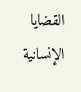القضايا الإنسانية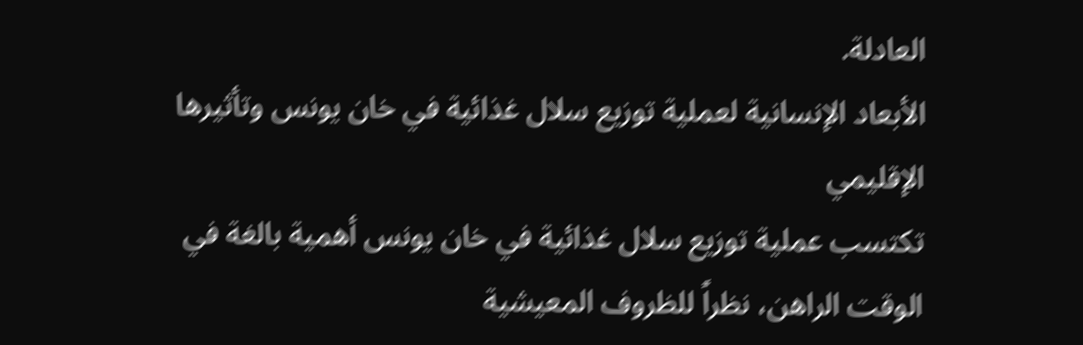العادلة.
الأبعاد الإنسانية لعملية توزيع سلال غذائية في خان يونس وتأثيرها الإقليمي
تكتسب عملية توزيع سلال غذائية في خان يونس أهمية بالغة في الوقت الراهن، نظراً للظروف المعيشية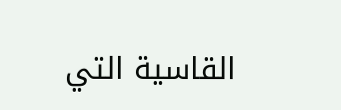القاسية التي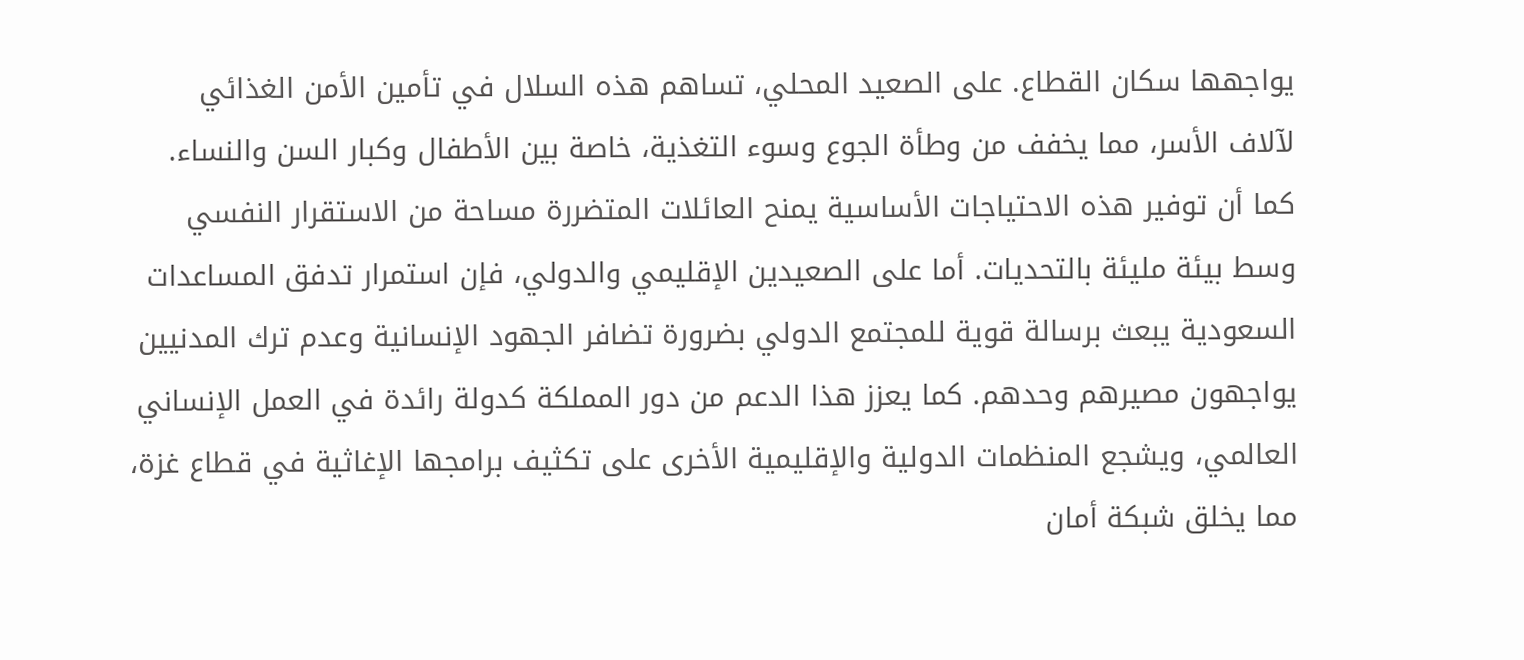يواجهها سكان القطاع. على الصعيد المحلي، تساهم هذه السلال في تأمين الأمن الغذائي لآلاف الأسر، مما يخفف من وطأة الجوع وسوء التغذية، خاصة بين الأطفال وكبار السن والنساء. كما أن توفير هذه الاحتياجات الأساسية يمنح العائلات المتضررة مساحة من الاستقرار النفسي وسط بيئة مليئة بالتحديات. أما على الصعيدين الإقليمي والدولي، فإن استمرار تدفق المساعدات السعودية يبعث برسالة قوية للمجتمع الدولي بضرورة تضافر الجهود الإنسانية وعدم ترك المدنيين يواجهون مصيرهم وحدهم. كما يعزز هذا الدعم من دور المملكة كدولة رائدة في العمل الإنساني العالمي، ويشجع المنظمات الدولية والإقليمية الأخرى على تكثيف برامجها الإغاثية في قطاع غزة، مما يخلق شبكة أمان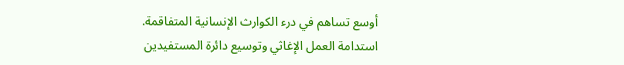أوسع تساهم في درء الكوارث الإنسانية المتفاقمة.
استدامة العمل الإغاثي وتوسيع دائرة المستفيدين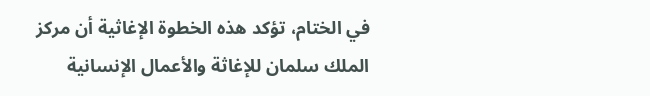في الختام، تؤكد هذه الخطوة الإغاثية أن مركز الملك سلمان للإغاثة والأعمال الإنسانية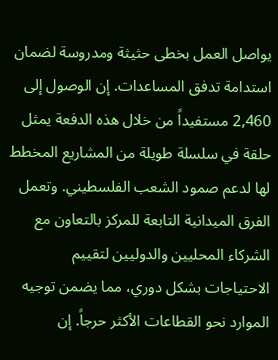يواصل العمل بخطى حثيثة ومدروسة لضمان استدامة تدفق المساعدات. إن الوصول إلى 2,460 مستفيداً من خلال هذه الدفعة يمثل حلقة في سلسلة طويلة من المشاريع المخطط لها لدعم صمود الشعب الفلسطيني. وتعمل الفرق الميدانية التابعة للمركز بالتعاون مع الشركاء المحليين والدوليين لتقييم الاحتياجات بشكل دوري، مما يضمن توجيه الموارد نحو القطاعات الأكثر حرجاً. إن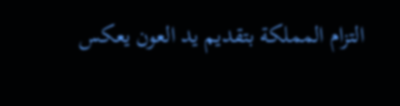التزام المملكة بتقديم يد العون يعكس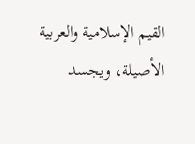القيم الإسلامية والعربية الأصيلة، ويجسد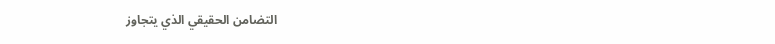التضامن الحقيقي الذي يتجاوز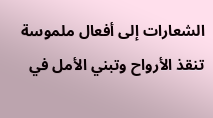الشعارات إلى أفعال ملموسة تنقذ الأرواح وتبني الأمل في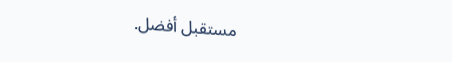مستقبل أفضل.